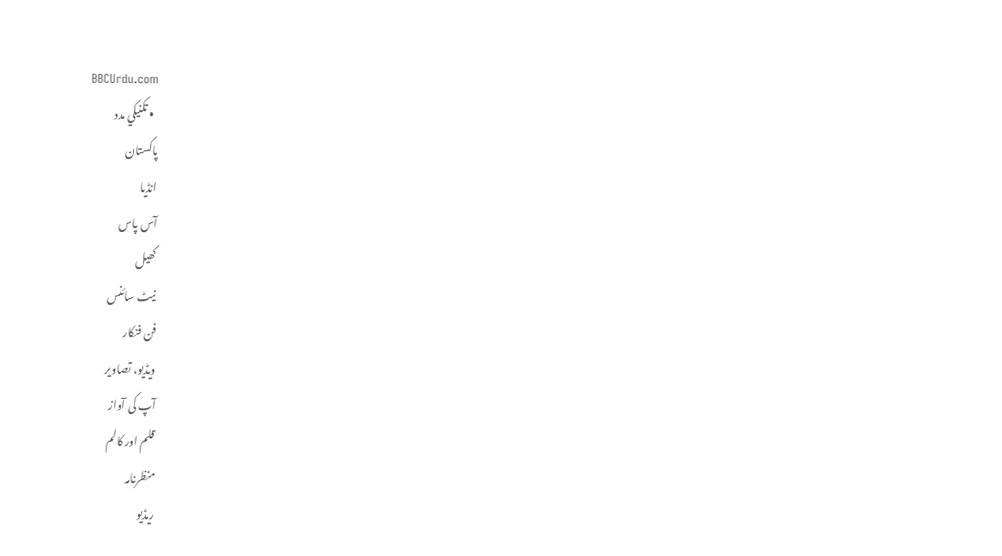BBCUrdu.com
  • تکنيکي مدد
پاکستان
انڈیا
آس پاس
کھیل
نیٹ سائنس
فن فنکار
ویڈیو، تصاویر
آپ کی آواز
قلم اور کالم
منظرنامہ
ریڈیو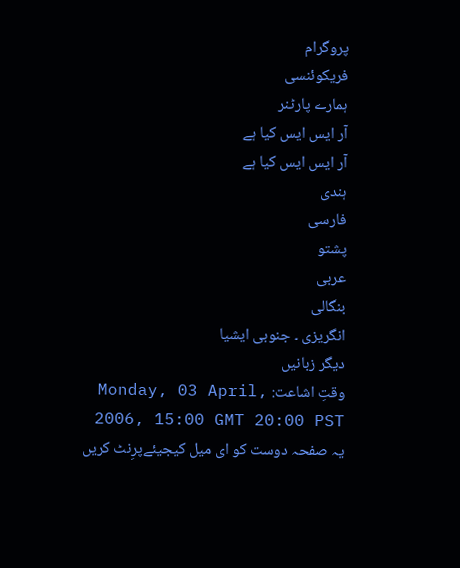پروگرام
فریکوئنسی
ہمارے پارٹنر
آر ایس ایس کیا ہے
آر ایس ایس کیا ہے
ہندی
فارسی
پشتو
عربی
بنگالی
انگریزی ۔ جنوبی ایشیا
دیگر زبانیں
وقتِ اشاعت: Monday, 03 April, 2006, 15:00 GMT 20:00 PST
یہ صفحہ دوست کو ای میل کیجیئےپرِنٹ کریں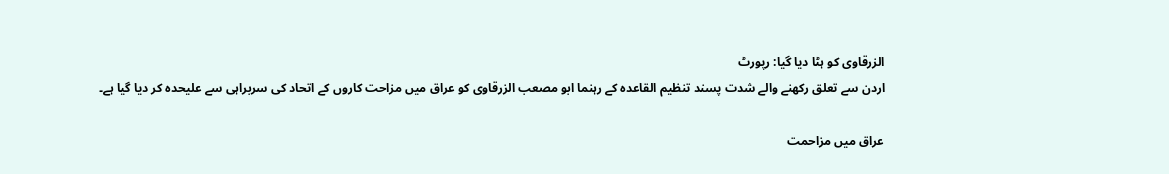الزرقاوی کو ہٹا دیا گیا: رپورٹ
اردن سے تعلق رکھنے والے شدت پسند تنظیم القاعدہ کے رہنما ابو مصعب الزرقاوی کو عراق میں مزاحت کاروں کے اتحاد کی سربراہی سے علیحدہ کر دیا گیا ہے۔

عراق میں مزاحمت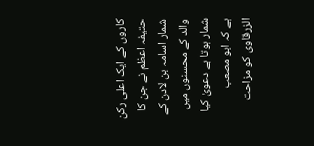کاروں کے ایک اعلی رکن حتیفہ اعظم نے جن کا شمار اسامہ بن لادن کے والد کے محسنوں میں شمار ہوتا ہے دعویٰ کیا ہے کہ ابو مصعب الزرقاوی کو مزاحت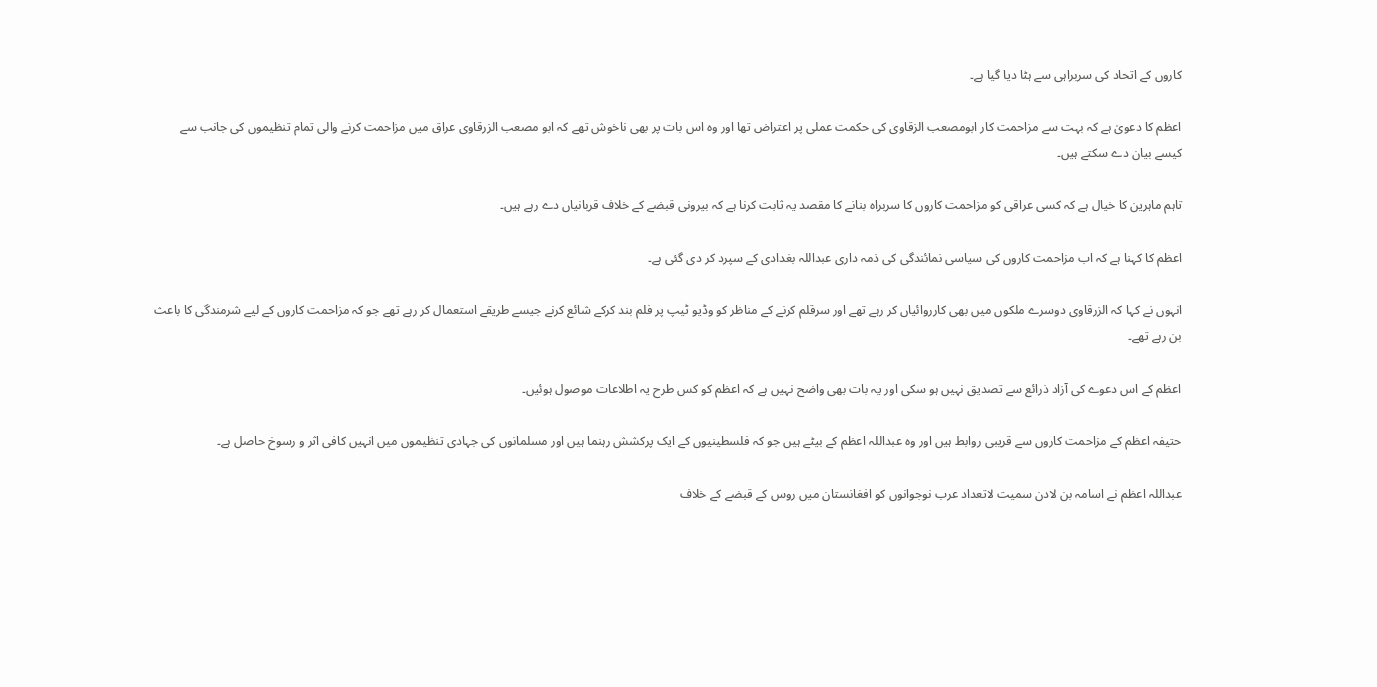کاروں کے اتحاد کی سربراہی سے ہٹا دیا گیا ہے۔

اعظم کا دعویٰ ہے کہ بہت سے مزاحمت کار ابومصعب الزقاوی کی حکمت عملی پر اعتراض تھا اور وہ اس بات پر بھی ناخوش تھے کہ ابو مصعب الزرقاوی عراق میں مزاحمت کرنے والی تمام تنظیموں کی جانب سے کیسے بیان دے سکتے ہیں۔

تاہم ماہرین کا خیال ہے کہ کسی عراقی کو مزاحمت کاروں کا سربراہ بنانے کا مقصد یہ ثابت کرنا ہے کہ بیرونی قبضے کے خلاف قربانیاں دے رہے ہیں۔

اعظم کا کہنا ہے کہ اب مزاحمت کاروں کی سیاسی نمائندگی کی ذمہ داری عبداللہ بغدادی کے سپرد کر دی گئی ہے۔

انہوں نے کہا کہ الزرقاوی دوسرے ملکوں میں بھی کارروائیاں کر رہے تھے اور سرقلم کرنے کے مناظر کو وڈیو ٹیپ پر فلم بند کرکے شائع کرنے جیسے طریقے استعمال کر رہے تھے جو کہ مزاحمت کاروں کے لیے شرمندگی کا باعث بن رہے تھے۔

اعظم کے اس دعوے کی آزاد ذرائع سے تصدیق نہیں ہو سکی اور یہ بات بھی واضح نہیں ہے کہ اعظم کو کس طرح یہ اطلاعات موصول ہوئیں۔

حتیفہ اعظم کے مزاحمت کاروں سے قریبی روابط ہیں اور وہ عبداللہ اعظم کے بیٹے ہیں جو کہ فلسطینیوں کے ایک پرکشش رہنما ہیں اور مسلمانوں کی جہادی تنظیموں میں انہیں کافی اثر و رسوخ حاصل ہے۔

عبداللہ اعظم نے اسامہ بن لادن سمیت لاتعداد عرب نوجوانوں کو افغانستان میں روس کے قبضے کے خلاف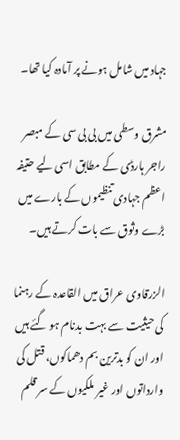جہاد میں شامل ہونے پر آمادہ کیا تھا۔

مشرق وسطی میں بی بی سی کے مبصر راجر ہارڈی کے مطابق اسی لیے حتیفہ اعظم جہادی تنظیموں کے بارے میں بڑے وثوق سے بات کرتے ہیں۔

الزرقاوی عراق میں القاعدہ کے رہنما کی حیثیت سے بہت بدنام ہو گئے ہیں اور ان کو بدترین بم دھماکوں، قتل کی وارداتوں اور غیر ملکیوں کے سر قلم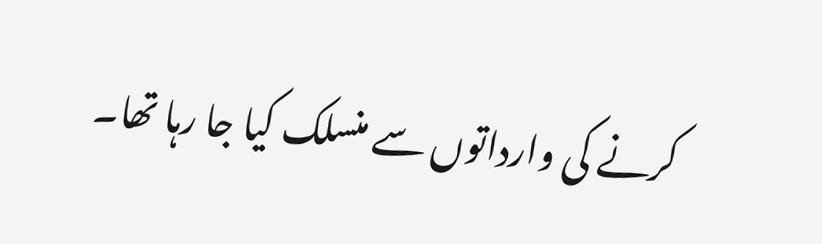کرنے کی وارداتوں سے منسلک کیا جا رہا تھا۔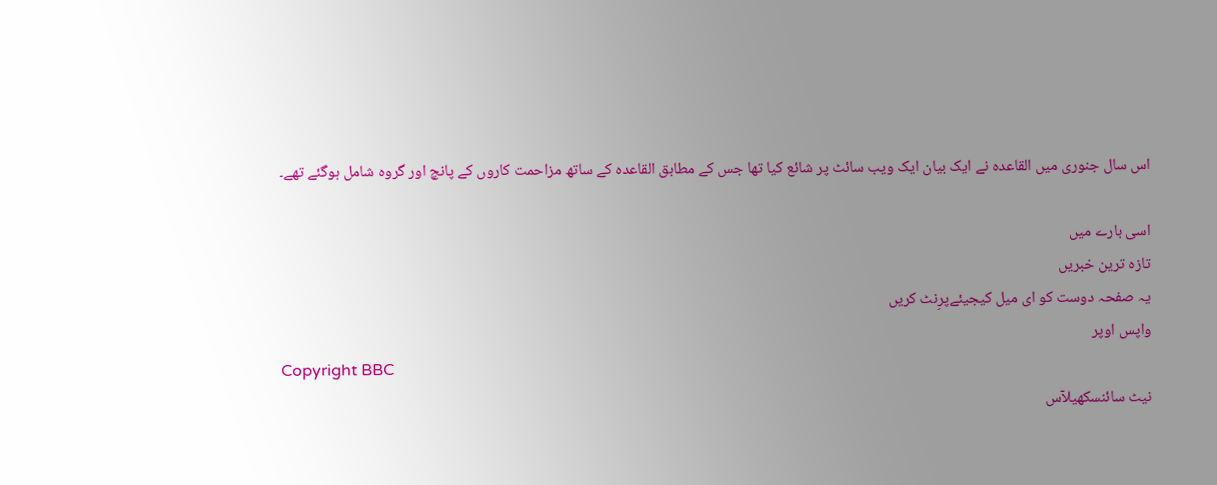اس سال جنوری میں القاعدہ نے ایک بیان ایک ویب سائٹ پر شائع کیا تھا جس کے مطابق القاعدہ کے ساتھ مزاحمت کاروں کے پانچ اور گروہ شامل ہوگئے تھے۔

اسی بارے میں
تازہ ترین خبریں
یہ صفحہ دوست کو ای میل کیجیئےپرِنٹ کریں
واپس اوپر
Copyright BBC
نیٹ سائنسکھیلآس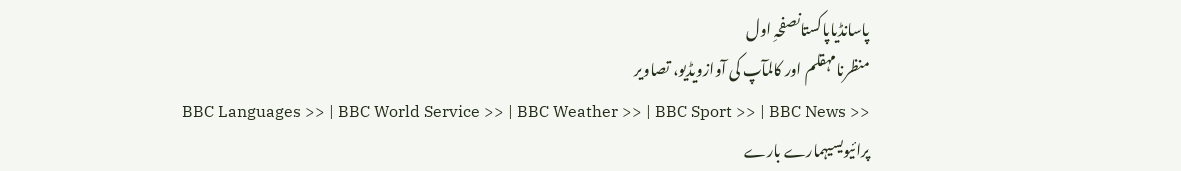پاسانڈیاپاکستانصفحہِ اول
منظرنامہقلم اور کالمآپ کی آوازویڈیو، تصاویر
BBC Languages >> | BBC World Service >> | BBC Weather >> | BBC Sport >> | BBC News >>
پرائیویسیہمارے بارے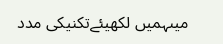میںہمیں لکھیئےتکنیکی مدد